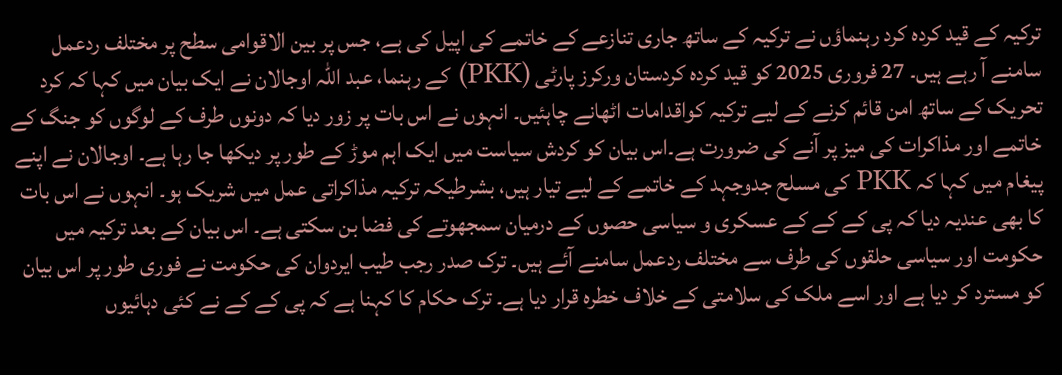ترکیہ کے قید کردہ کرد رہنماؤں نے ترکیہ کے ساتھ جاری تنازعے کے خاتمے کی اپیل کی ہے، جس پر بین الاقوامی سطح پر مختلف ردعمل سامنے آ رہے ہیں۔ 27 فروری 2025 کو قید کردہ کردستان ورکرز پارٹی (PKK) کے رہنما، عبد اللہ اوجالان نے ایک بیان میں کہا کہ کرد تحریک کے ساتھ امن قائم کرنے کے لیے ترکیہ کواقدامات اٹھانے چاہئیں۔ انہوں نے اس بات پر زور دیا کہ دونوں طرف کے لوگوں کو جنگ کے خاتمے اور مذاکرات کی میز پر آنے کی ضرورت ہے۔اس بیان کو کردش سیاست میں ایک اہم موڑ کے طور پر دیکھا جا رہا ہے۔ اوجالان نے اپنے پیغام میں کہا کہ PKK کی مسلح جدوجہد کے خاتمے کے لیے تیار ہیں، بشرطیکہ ترکیہ مذاکراتی عمل میں شریک ہو۔ انہوں نے اس بات کا بھی عندیہ دیا کہ پی کے کے کے عسکری و سیاسی حصوں کے درمیان سمجھوتے کی فضا بن سکتی ہے۔ اس بیان کے بعد ترکیہ میں حکومت اور سیاسی حلقوں کی طرف سے مختلف ردعمل سامنے آئے ہیں۔ ترک صدر رجب طیب ایردوان کی حکومت نے فوری طور پر اس بیان کو مسترد کر دیا ہے اور اسے ملک کی سلامتی کے خلاف خطرہ قرار دیا ہے۔ ترک حکام کا کہنا ہے کہ پی کے کے نے کئی دہائیوں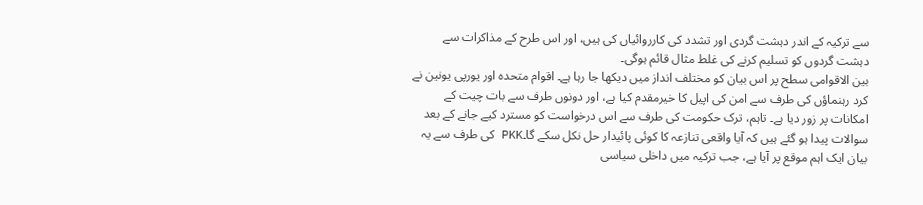سے ترکیہ کے اندر دہشت گردی اور تشدد کی کارروائیاں کی ہیں، اور اس طرح کے مذاکرات سے دہشت گردوں کو تسلیم کرنے کی غلط مثال قائم ہوگی۔
بین الاقوامی سطح پر اس بیان کو مختلف انداز میں دیکھا جا رہا ہے۔ اقوام متحدہ اور یورپی یونین نے کرد رہنماؤں کی طرف سے امن کی اپیل کا خیرمقدم کیا ہے، اور دونوں طرف سے بات چیت کے امکانات پر زور دیا ہے۔ تاہم، ترک حکومت کی طرف سے اس درخواست کو مسترد کیے جانے کے بعد سوالات پیدا ہو گئے ہیں کہ آیا واقعی تنازعہ کا کوئی پائیدار حل نکل سکے گا۔PKK کی طرف سے یہ بیان ایک اہم موقع پر آیا ہے، جب ترکیہ میں داخلی سیاسی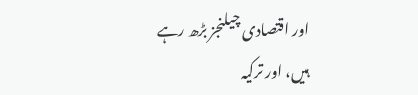اور اقتصادی چیلنجز بڑھ رہے ہیں، اور ترکیہ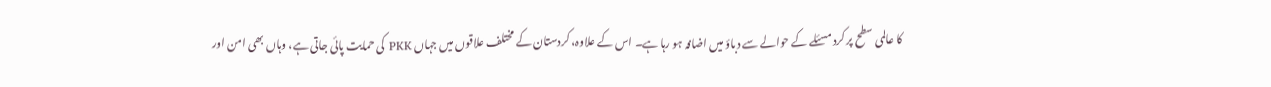کا عالمی سطح پر کرد مسئلے کے حوالے سے دباؤ میں اضافہ ہو رہا ہے۔ اس کے علاوہ، کردستان کے مختلف علاقوں میں جہاں PKK کی حمایت پائی جاتی ہے، وہاں بھی امن اور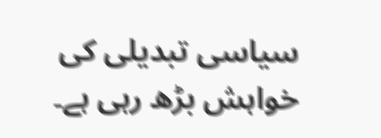سیاسی تبدیلی کی خواہش بڑھ رہی ہے۔